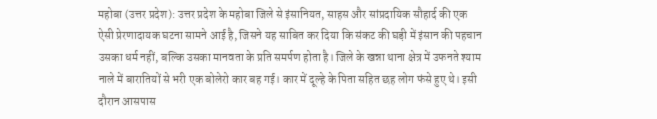महोबा (उत्तर प्रदेश): उत्तर प्रदेश के महोबा जिले से इंसानियत, साहस और सांप्रदायिक सौहार्द की एक ऐसी प्रेरणादायक घटना सामने आई है, जिसने यह साबित कर दिया कि संकट की घड़ी में इंसान की पहचान उसका धर्म नहीं, बल्कि उसका मानवता के प्रति समर्पण होता है। जिले के खन्ना थाना क्षेत्र में उफनते श्याम नाले में बारातियों से भरी एक बोलेरो कार बह गई। कार में दूल्हे के पिता सहित छह लोग फंसे हुए थे। इसी दौरान आसपास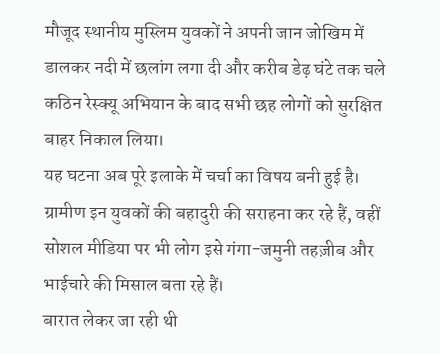मौजूद स्थानीय मुस्लिम युवकों ने अपनी जान जोखिम में डालकर नदी में छलांग लगा दी और करीब डेढ़ घंटे तक चले कठिन रेस्क्यू अभियान के बाद सभी छह लोगों को सुरक्षित बाहर निकाल लिया।
यह घटना अब पूरे इलाके में चर्चा का विषय बनी हुई है। ग्रामीण इन युवकों की बहादुरी की सराहना कर रहे हैं, वहीं सोशल मीडिया पर भी लोग इसे गंगा-जमुनी तहज़ीब और भाईचारे की मिसाल बता रहे हैं।
बारात लेकर जा रही थी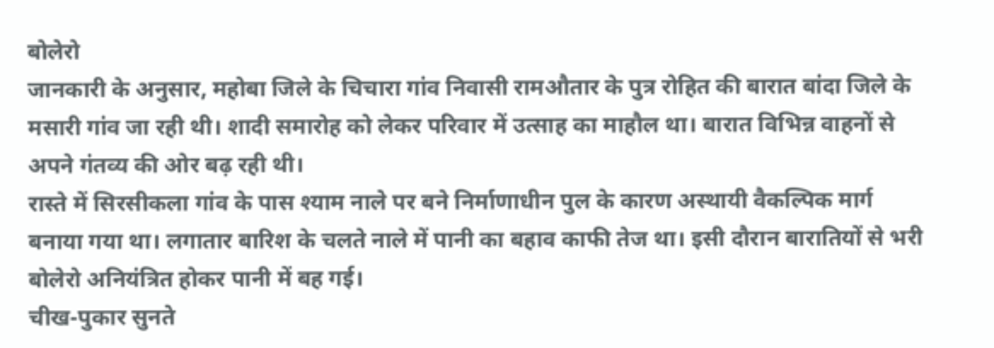बोलेरो
जानकारी के अनुसार, महोबा जिले के चिचारा गांव निवासी रामऔतार के पुत्र रोहित की बारात बांदा जिले के मसारी गांव जा रही थी। शादी समारोह को लेकर परिवार में उत्साह का माहौल था। बारात विभिन्न वाहनों से अपने गंतव्य की ओर बढ़ रही थी।
रास्ते में सिरसीकला गांव के पास श्याम नाले पर बने निर्माणाधीन पुल के कारण अस्थायी वैकल्पिक मार्ग बनाया गया था। लगातार बारिश के चलते नाले में पानी का बहाव काफी तेज था। इसी दौरान बारातियों से भरी बोलेरो अनियंत्रित होकर पानी में बह गई।
चीख-पुकार सुनते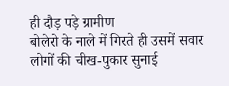ही दौड़ पड़े ग्रामीण
बोलेरो के नाले में गिरते ही उसमें सवार लोगों की चीख-पुकार सुनाई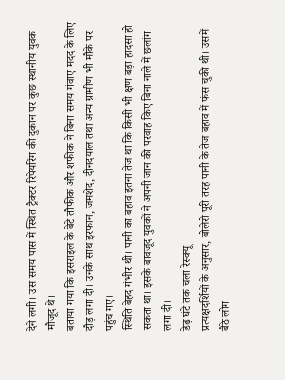देने लगी। उस समय पास में स्थित ट्रैक्टर रिपेयरिंग की दुकान पर कुछ स्थानीय युवक मौजूद थे।
बताया गया कि इसराइल के बेटे तौफीक और शफीक ने बिना समय गंवाए मदद के लिए दौड़ लगा दी। उनके साथ इरफान, जमशेद, दीनदयाल तथा अन्य ग्रामीण भी मौके पर पहुंच गए।
स्थिति बेहद गंभीर थी। पानी का बहाव इतना तेज था कि किसी भी क्षण बड़ा हादसा हो सकता था। इसके बावजूद युवकों ने अपनी जान की परवाह किए बिना नाले में छलांग लगा दी।
डेढ़ घंटे तक चला रेस्क्यू
प्रत्यक्षदर्शियों के अनुसार, बोलेरो पूरी तरह पानी के तेज बहाव में फंस चुकी थी। उसमें बैठे लोग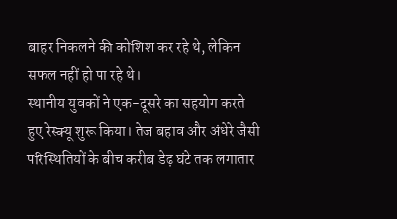बाहर निकलने की कोशिश कर रहे थे, लेकिन सफल नहीं हो पा रहे थे।
स्थानीय युवकों ने एक-दूसरे का सहयोग करते हुए रेस्क्यू शुरू किया। तेज बहाव और अंधेरे जैसी परिस्थितियों के बीच करीब डेढ़ घंटे तक लगातार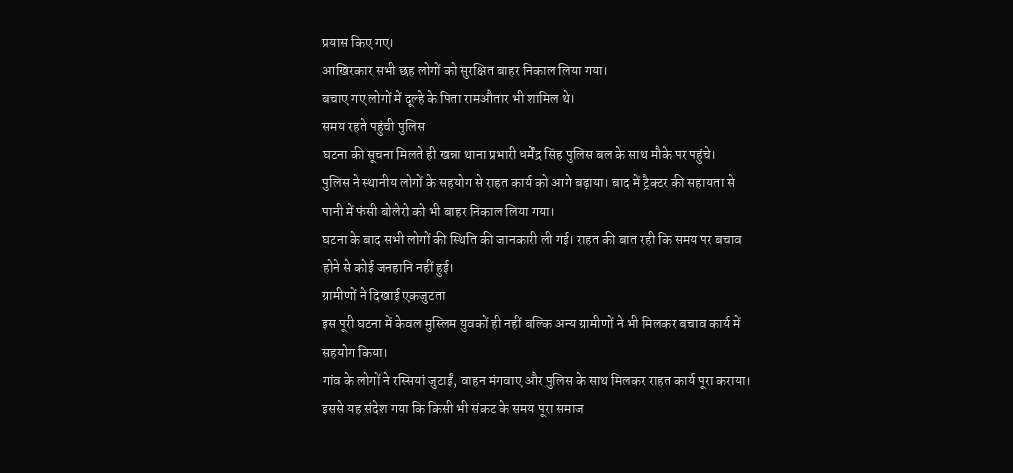प्रयास किए गए।
आखिरकार सभी छह लोगों को सुरक्षित बाहर निकाल लिया गया।
बचाए गए लोगों में दूल्हे के पिता रामऔतार भी शामिल थे।
समय रहते पहुंची पुलिस
घटना की सूचना मिलते ही खन्ना थाना प्रभारी धर्मेंद्र सिंह पुलिस बल के साथ मौके पर पहुंचे।
पुलिस ने स्थानीय लोगों के सहयोग से राहत कार्य को आगे बढ़ाया। बाद में ट्रैक्टर की सहायता से पानी में फंसी बोलेरो को भी बाहर निकाल लिया गया।
घटना के बाद सभी लोगों की स्थिति की जानकारी ली गई। राहत की बात रही कि समय पर बचाव होने से कोई जनहानि नहीं हुई।
ग्रामीणों ने दिखाई एकजुटता
इस पूरी घटना में केवल मुस्लिम युवकों ही नहीं बल्कि अन्य ग्रामीणों ने भी मिलकर बचाव कार्य में सहयोग किया।
गांव के लोगों ने रस्सियां जुटाईं, वाहन मंगवाए और पुलिस के साथ मिलकर राहत कार्य पूरा कराया।
इससे यह संदेश गया कि किसी भी संकट के समय पूरा समाज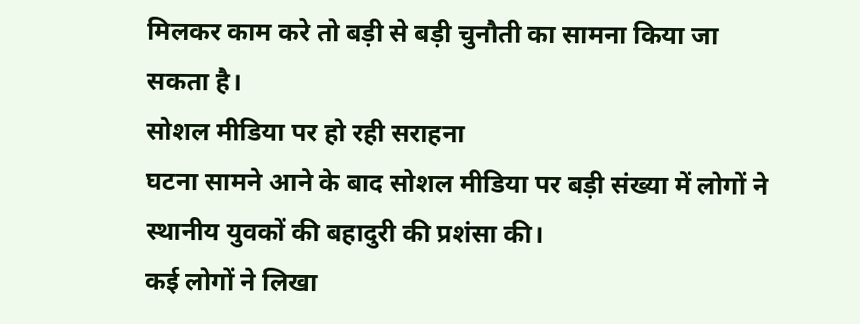मिलकर काम करे तो बड़ी से बड़ी चुनौती का सामना किया जा सकता है।
सोशल मीडिया पर हो रही सराहना
घटना सामने आने के बाद सोशल मीडिया पर बड़ी संख्या में लोगों ने स्थानीय युवकों की बहादुरी की प्रशंसा की।
कई लोगों ने लिखा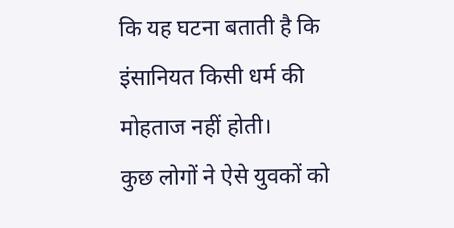कि यह घटना बताती है कि इंसानियत किसी धर्म की मोहताज नहीं होती।
कुछ लोगों ने ऐसे युवकों को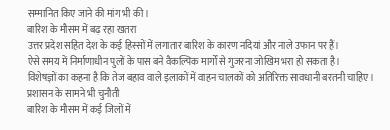सम्मानित किए जाने की मांग भी की।
बारिश के मौसम में बढ़ रहा खतरा
उत्तर प्रदेश सहित देश के कई हिस्सों में लगातार बारिश के कारण नदियां और नाले उफान पर हैं।
ऐसे समय में निर्माणाधीन पुलों के पास बने वैकल्पिक मार्गों से गुजरना जोखिम भरा हो सकता है।
विशेषज्ञों का कहना है कि तेज बहाव वाले इलाकों में वाहन चालकों को अतिरिक्त सावधानी बरतनी चाहिए।
प्रशासन के सामने भी चुनौती
बारिश के मौसम में कई जिलों में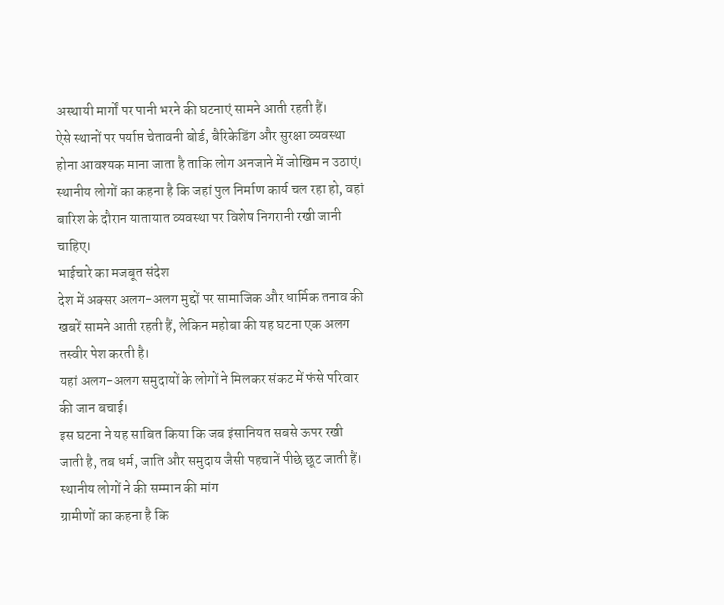अस्थायी मार्गों पर पानी भरने की घटनाएं सामने आती रहती हैं।
ऐसे स्थानों पर पर्याप्त चेतावनी बोर्ड, बैरिकेडिंग और सुरक्षा व्यवस्था होना आवश्यक माना जाता है ताकि लोग अनजाने में जोखिम न उठाएं।
स्थानीय लोगों का कहना है कि जहां पुल निर्माण कार्य चल रहा हो, वहां बारिश के दौरान यातायात व्यवस्था पर विशेष निगरानी रखी जानी चाहिए।
भाईचारे का मजबूत संदेश
देश में अक्सर अलग-अलग मुद्दों पर सामाजिक और धार्मिक तनाव की खबरें सामने आती रहती हैं, लेकिन महोबा की यह घटना एक अलग तस्वीर पेश करती है।
यहां अलग-अलग समुदायों के लोगों ने मिलकर संकट में फंसे परिवार की जान बचाई।
इस घटना ने यह साबित किया कि जब इंसानियत सबसे ऊपर रखी जाती है, तब धर्म, जाति और समुदाय जैसी पहचानें पीछे छूट जाती हैं।
स्थानीय लोगों ने की सम्मान की मांग
ग्रामीणों का कहना है कि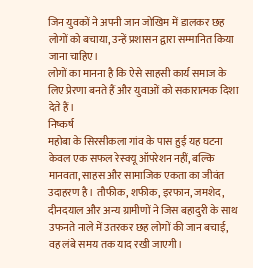जिन युवकों ने अपनी जान जोखिम में डालकर छह लोगों को बचाया, उन्हें प्रशासन द्वारा सम्मानित किया जाना चाहिए।
लोगों का मानना है कि ऐसे साहसी कार्य समाज के लिए प्रेरणा बनते हैं और युवाओं को सकारात्मक दिशा देते हैं।
निष्कर्ष
महोबा के सिरसीकला गांव के पास हुई यह घटना केवल एक सफल रेस्क्यू ऑपरेशन नहीं, बल्कि मानवता, साहस और सामाजिक एकता का जीवंत उदाहरण है। तौफीक, शफीक, इरफान, जमशेद, दीनदयाल और अन्य ग्रामीणों ने जिस बहादुरी के साथ उफनते नाले में उतरकर छह लोगों की जान बचाई, वह लंबे समय तक याद रखी जाएगी।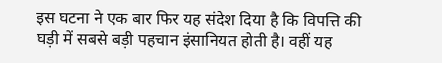इस घटना ने एक बार फिर यह संदेश दिया है कि विपत्ति की घड़ी में सबसे बड़ी पहचान इंसानियत होती है। वहीं यह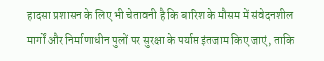हादसा प्रशासन के लिए भी चेतावनी है कि बारिश के मौसम में संवेदनशील मार्गों और निर्माणाधीन पुलों पर सुरक्षा के पर्याप्त इंतजाम किए जाएं, ताकि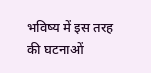भविष्य में इस तरह की घटनाओं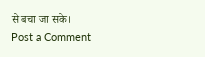से बचा जा सके।
Post a Comment